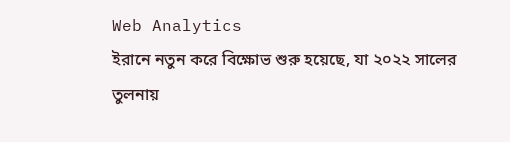Web Analytics
ইরানে নতুন করে বিক্ষোভ শুরু হয়েছে, যা ২০২২ সালের তুলনায়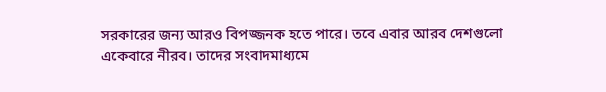সরকারের জন্য আরও বিপজ্জনক হতে পারে। তবে এবার আরব দেশগুলো একেবারে নীরব। তাদের সংবাদমাধ্যমে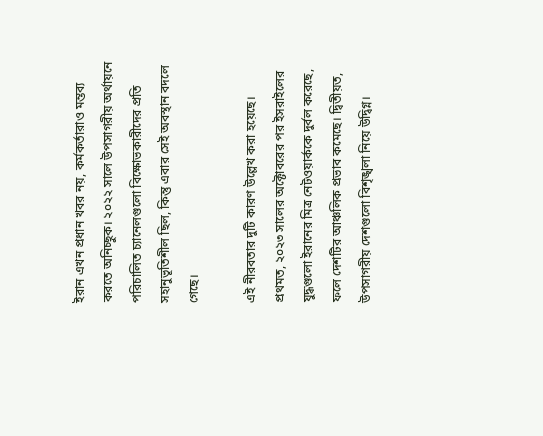ইরান এখন প্রধান খবর নয়, কর্মকর্তারাও মন্তব্য করতে অনিচ্ছুক। ২০২২ সালে উপসাগরীয় অর্থায়নে পরিচালিত চ্যানেলগুলো বিক্ষোভকারীদের প্রতি সহানুভূতিশীল ছিল, কিন্তু এবার সেই অবস্থান বদলে গেছে।

এই নীরবতার দুটি কারণ উল্লেখ করা হয়েছে। প্রথমত, ২০২৩ সালের অক্টোবরের পর ইসরাইলের যুদ্ধগুলো ইরানের মিত্র নেটওয়ার্ককে দুর্বল করেছে, ফলে দেশটির আঞ্চলিক প্রভাব কমেছে। দ্বিতীয়ত, উপসাগরীয় দেশগুলো বিশৃঙ্খলা নিয়ে উদ্বিগ্ন।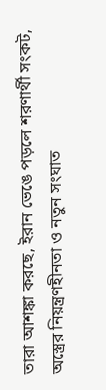তারা আশঙ্কা করছে, ইরান ভেঙে পড়লে শরণার্থী সংকট, অস্ত্রের নিয়ন্ত্রণহীনতা ও নতুন সংঘাত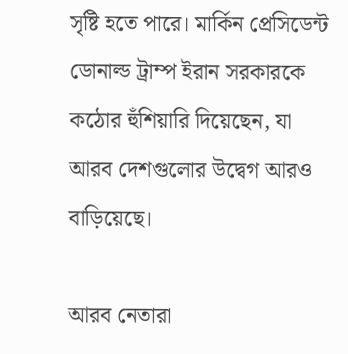সৃষ্টি হতে পারে। মার্কিন প্রেসিডেন্ট ডোনাল্ড ট্রাম্প ইরান সরকারকে কঠোর হুঁশিয়ারি দিয়েছেন, যা আরব দেশগুলোর উদ্বেগ আরও বাড়িয়েছে।

আরব নেতারা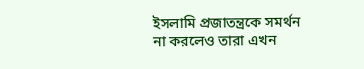ইসলামি প্রজাতন্ত্রকে সমর্থন না করলেও তারা এখন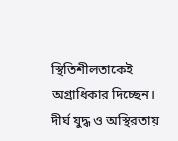স্থিতিশীলতাকেই অগ্রাধিকার দিচ্ছেন। দীর্ঘ যুদ্ধ ও অস্থিরতায়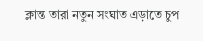ক্লান্ত তারা নতুন সংঘাত এড়াতে চুপ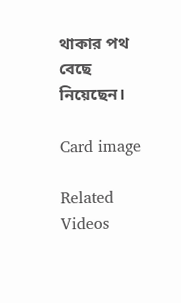থাকার পথ বেছে নিয়েছেন।

Card image

Related Videos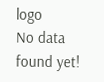logo
No data found yet!